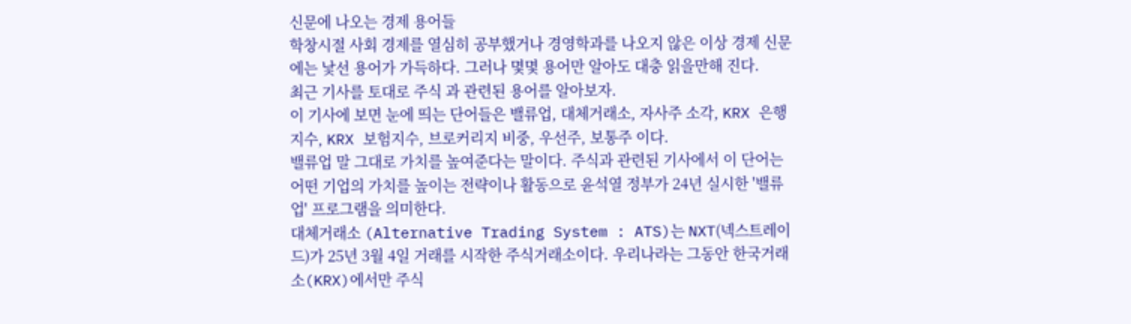신문에 나오는 경제 용어들
학창시절 사회 경제를 열심히 공부했거나 경영학과를 나오지 않은 이상 경제 신문에는 낯선 용어가 가득하다. 그러나 몇몇 용어만 알아도 대충 읽을만해 진다.
최근 기사를 토대로 주식 과 관련된 용어를 알아보자.
이 기사에 보면 눈에 띄는 단어들은 밸류업, 대체거래소, 자사주 소각, KRX 은행지수, KRX 보험지수, 브로커리지 비중, 우선주, 보통주 이다.
밸류업 말 그대로 가치를 높여준다는 말이다. 주식과 관련된 기사에서 이 단어는 어떤 기업의 가치를 높이는 전략이나 활동으로 윤석열 정부가 24년 실시한 '밸류업' 프로그램을 의미한다.
대체거래소 (Alternative Trading System : ATS)는 NXT(넥스트레이드)가 25년 3월 4일 거래를 시작한 주식거래소이다. 우리나라는 그동안 한국거래소(KRX)에서만 주식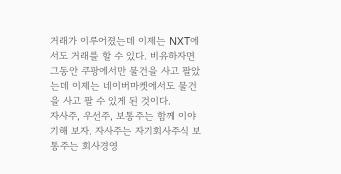거래가 이루어졌는데 이제는 NXT에서도 거래를 할 수 있다. 비유하자면 그동안 쿠팡에서만 물건을 사고 팔았는데 이제는 네이버마켓에서도 물건을 사고 팔 수 있게 된 것이다.
자사주, 우선주, 보통주는 함께 이야기해 보자. 자사주는 자기회사주식 보통주는 회사경영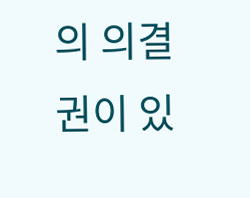의 의결권이 있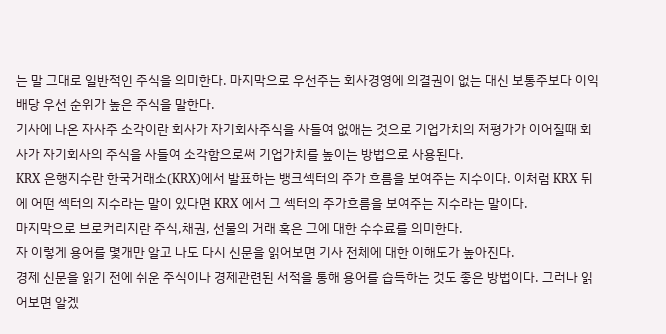는 말 그대로 일반적인 주식을 의미한다. 마지막으로 우선주는 회사경영에 의결권이 없는 대신 보통주보다 이익 배당 우선 순위가 높은 주식을 말한다.
기사에 나온 자사주 소각이란 회사가 자기회사주식을 사들여 없애는 것으로 기업가치의 저평가가 이어질때 회사가 자기회사의 주식을 사들여 소각함으로써 기업가치를 높이는 방법으로 사용된다.
KRX 은행지수란 한국거래소(KRX)에서 발표하는 뱅크섹터의 주가 흐름을 보여주는 지수이다. 이처럼 KRX 뒤에 어떤 섹터의 지수라는 말이 있다면 KRX 에서 그 섹터의 주가흐름을 보여주는 지수라는 말이다.
마지막으로 브로커리지란 주식,채권, 선물의 거래 혹은 그에 대한 수수료를 의미한다.
자 이렇게 용어를 몇개만 알고 나도 다시 신문을 읽어보면 기사 전체에 대한 이해도가 높아진다.
경제 신문을 읽기 전에 쉬운 주식이나 경제관련된 서적을 통해 용어를 습득하는 것도 좋은 방법이다. 그러나 읽어보면 알겠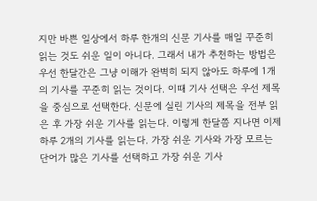지만 바쁜 일상에서 하루 한개의 신문 기사를 매일 꾸준히 읽는 것도 쉬운 일이 아니다. 그래서 내가 추천하는 방법은 우선 한달간은 그냥 이해가 완벽히 되지 않아도 하루에 1개의 기사를 꾸준히 읽는 것이다. 이때 기사 선택은 우선 제목을 중심으로 선택한다. 신문에 실린 기사의 제목을 전부 읽은 후 가장 쉬운 기사를 읽는다. 이렇게 한달쯤 지나면 이제 하루 2개의 기사를 읽는다. 가장 쉬운 기사와 가장 모르는 단어가 많은 기사를 선택하고 가장 쉬운 기사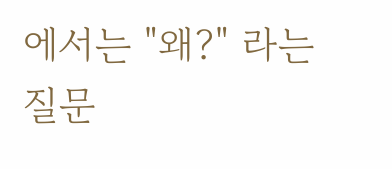에서는 "왜?" 라는 질문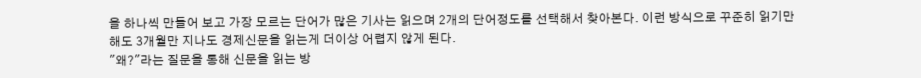을 하나씩 만들어 보고 가장 모르는 단어가 많은 기사는 읽으며 2개의 단어정도를 선택해서 찾아본다. 이런 방식으로 꾸준히 읽기만 해도 3개월만 지나도 경제신문을 읽는게 더이상 어렵지 않게 된다.
"왜?"라는 질문을 통해 신문을 읽는 방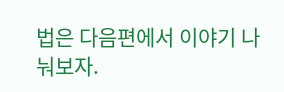법은 다음편에서 이야기 나눠보자.